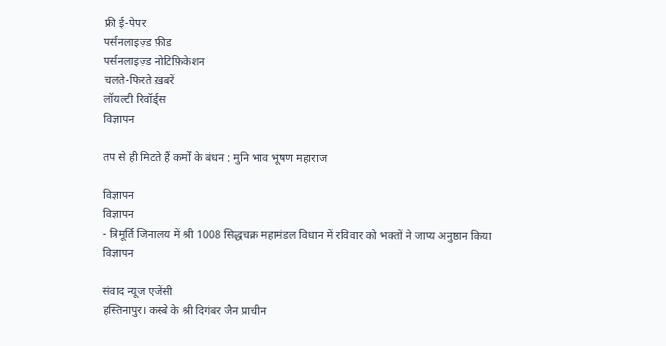फ्री ई-पेपर
पर्सनलाइज़्ड फ़ीड
पर्सनलाइज़्ड नोटिफ़िकेशन
चलते-फिरते ख़बरें
लॉयल्टी रिवॉर्ड्स
विज्ञापन

तप से ही मिटते हैं कर्मों के बंधन : मुनि भाव भूषण महाराज

विज्ञापन
विज्ञापन
- त्रिमूर्ति जिनालय में श्री 1008 सिद्धचक्र महामंडल विधान में रविवार को भक्तों ने जाप्य अनुष्ठान किया
विज्ञापन

संवाद न्यूज एजेंसी
हस्तिनापुर। कस्बे के श्री दिगंबर जैन प्राचीन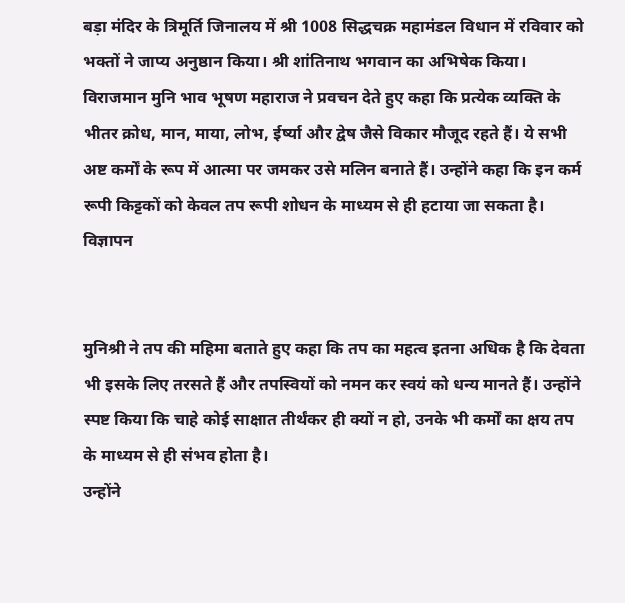बड़ा मंदिर के त्रिमूर्ति जिनालय में श्री 1008 सिद्धचक्र महामंडल विधान में रविवार को भक्तों ने जाप्य अनुष्ठान किया। श्री शांतिनाथ भगवान का अभिषेक किया।
विराजमान मुनि भाव भूषण महाराज ने प्रवचन देते हुए कहा कि प्रत्येक व्यक्ति के भीतर क्रोध, मान, माया, लोभ, ईर्ष्या और द्वेष जैसे विकार मौजूद रहते हैं। ये सभी अष्ट कर्मों के रूप में आत्मा पर जमकर उसे मलिन बनाते हैं। उन्होंने कहा कि इन कर्म रूपी किट्टकों को केवल तप रूपी शोधन के माध्यम से ही हटाया जा सकता है।
विज्ञापन


मुनिश्री ने तप की महिमा बताते हुए कहा कि तप का महत्व इतना अधिक है कि देवता भी इसके लिए तरसते हैं और तपस्वियों को नमन कर स्वयं को धन्य मानते हैं। उन्होंने स्पष्ट किया कि चाहे कोई साक्षात तीर्थंकर ही क्यों न हो, उनके भी कर्मों का क्षय तप के माध्यम से ही संभव होता है।
उन्होंने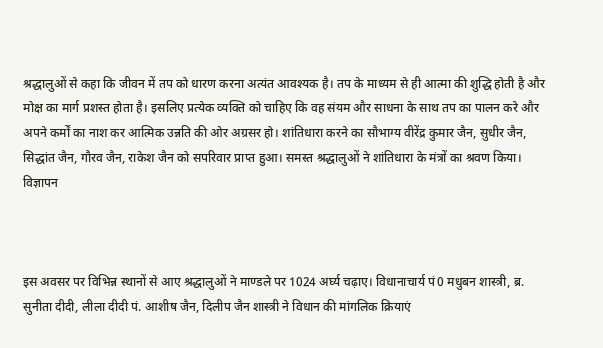श्रद्धालुओं से कहा कि जीवन में तप को धारण करना अत्यंत आवश्यक है। तप के माध्यम से ही आत्मा की शुद्धि होती है और मोक्ष का मार्ग प्रशस्त होता है। इसलिए प्रत्येक व्यक्ति को चाहिए कि वह संयम और साधना के साथ तप का पालन करे और अपने कर्मों का नाश कर आत्मिक उन्नति की ओर अग्रसर हो। शांतिधारा करने का सौभाग्य वीरेंद्र कुमार जैन, सुधीर जैन, सिद्धांत जैन, गौरव जैन, राकेश जैन को सपरिवार प्राप्त हुआ। समस्त श्रद्धालुओं ने शांतिधारा के मंत्रों का श्रवण किया।
विज्ञापन



इस अवसर पर विभिन्न स्थानों से आए श्रद्धालुओं ने माण्डले पर 1024 अर्घ्य चढ़ाए। विधानाचार्य पं0 मधुबन शास्त्री, ब्र. सुनीता दीदी, लीला दीदी पं. आशीष जैन, दिलीप जैन शास्त्री ने विधान की मांगलिक क्रियाएं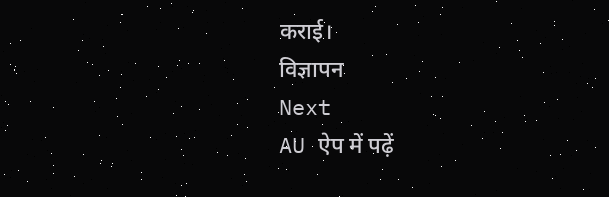कराई।
विज्ञापन
Next
AU ऐप में पढ़ें